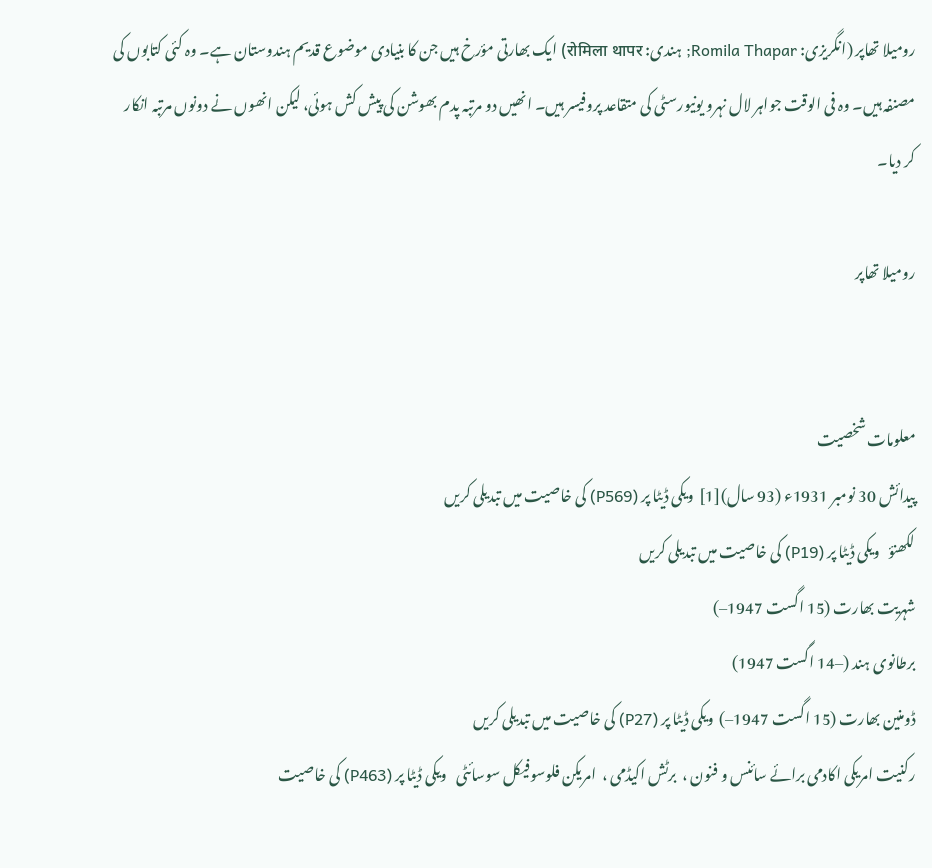رومیلا تھاپر (انگریزی: Romila Thapar; ہندی: रोमिला थापर) ایک بھارتی مؤرخ ہیں جن کا بنیادی موضوع قدیم ہندوستان ہے۔ وہ کئی کتابوں کی مصنفہ ہیں۔ وہ فی الوقت جواہر لال نہرو یونیورسٹی کی متقاعد پروفیسر ہیں۔ انھیں دو مرتبہ پدم بھوشن کی پیش کش ہوئی، لیکن انھوں نے دونوں مرتبہ انکار کر دیا۔

رومیلا تھاپر


معلومات شخصیت
پیدائش 30 نومبر 1931ء (93 سال)[1]  ویکی ڈیٹا پر (P569) کی خاصیت میں تبدیلی کریں
لکھنؤ   ویکی ڈیٹا پر (P19) کی خاصیت میں تبدیلی کریں
شہریت بھارت (15 اگست 1947–)
برطانوی ہند (–14 اگست 1947)
ڈومنین بھارت (15 اگست 1947–)  ویکی ڈیٹا پر (P27) کی خاصیت میں تبدیلی کریں
رکنیت امریکی اکادمی برائے سائنس و فنون ،  برٹش اکیڈمی ،  امریکن فلوسوفیکل سوسائٹی   ویکی ڈیٹا پر (P463) کی خاصیت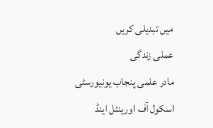میں تبدیلی کریں
عملی زندگی
مادر علمی پنجاب یونیورسٹی
اسکول آف اورینٹل اینڈ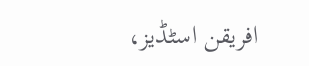افریقن اسٹڈیز،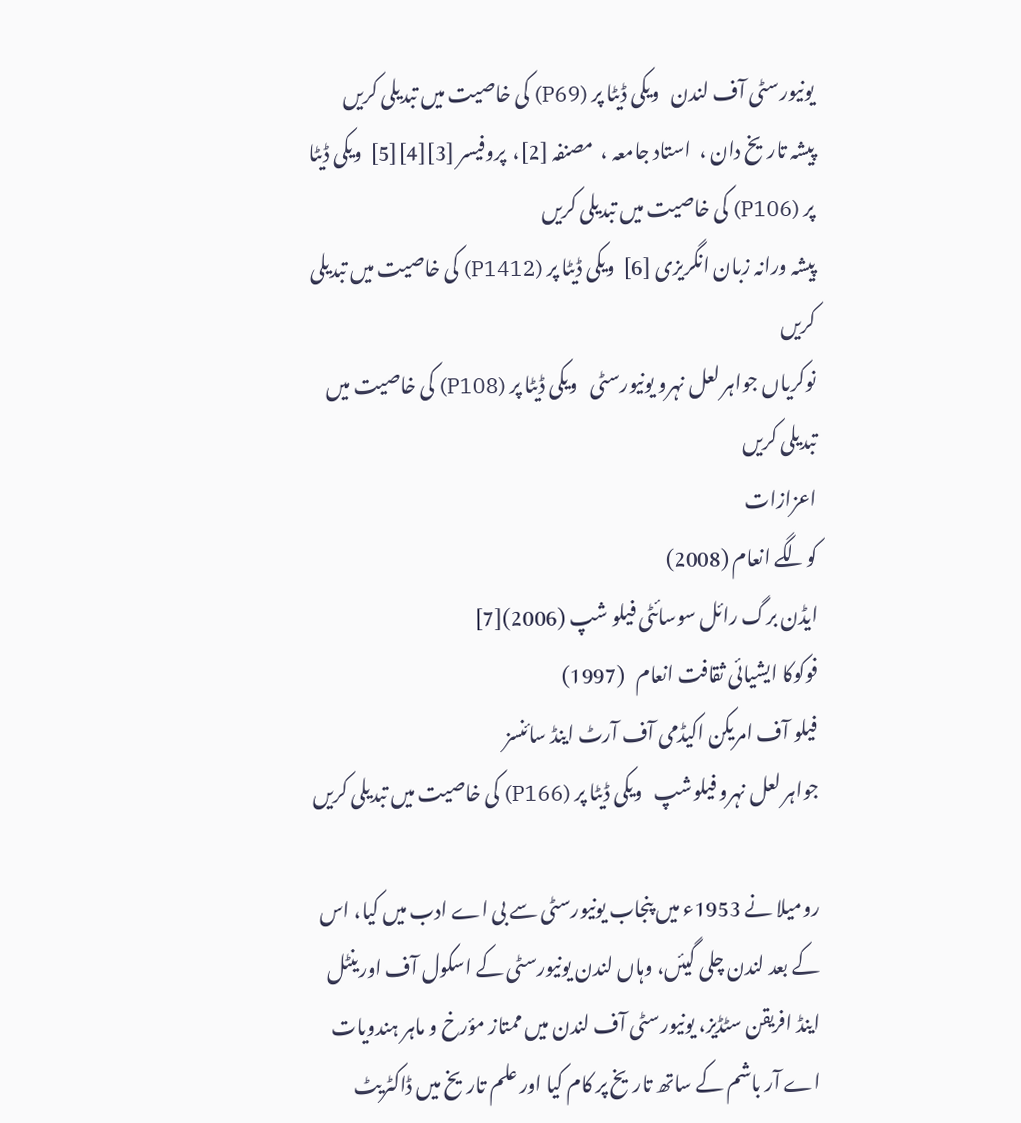یونیورسٹی آف لندن   ویکی ڈیٹا پر (P69) کی خاصیت میں تبدیلی کریں
پیشہ تاریخ دان ،  استاد جامعہ ،  مصنفہ [2]،  پروفیسر [3][4][5]  ویکی ڈیٹا پر (P106) کی خاصیت میں تبدیلی کریں
پیشہ ورانہ زبان انگریزی [6]  ویکی ڈیٹا پر (P1412) کی خاصیت میں تبدیلی کریں
نوکریاں جواہر لعل نہرو یونیورسٹی   ویکی ڈیٹا پر (P108) کی خاصیت میں تبدیلی کریں
اعزازات
کولگے انعام (2008)
ایڈن برگ رائل سوسائٹی فیلو شپ (2006)[7]
فوکوکا ایشیائی ثقافت انعام   (1997)
فیلو آف امریکن اکیڈمی آف آرٹ اینڈ سائنسز
جواہر لعل نہرو فیلوشپ   ویکی ڈیٹا پر (P166) کی خاصیت میں تبدیلی کریں

رومیلا نے 1953ء میں پنجاب یونیورسٹی سے بی اے ادب میں کیا، اس کے بعد لندن چلی گیئں، وہاں لندن یونیورسٹی کے اسکول آف اورینٹل اینڈ افریقن سٹڈیز، یونیورسٹی آف لندن میں ممتاز مؤرخ و ماہر ہندویات اے آر باشم کے ساتھ تاریخ پر کام کیا اور علم تاریخ میں ڈاکٹریٹ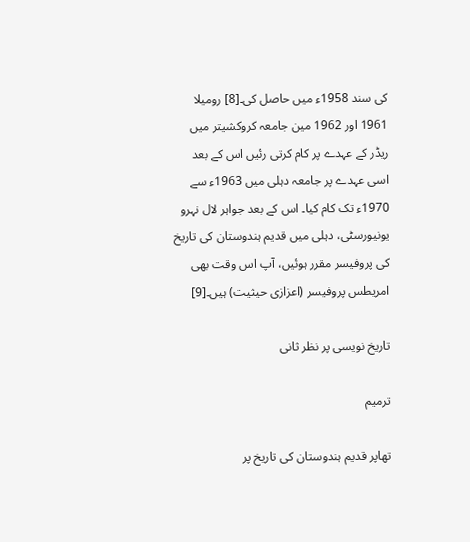کی سند 1958ء میں حاصل کی۔[8] رومیلا 1961 اور 1962 مین جامعہ کروکشیتر میں ریڈر کے عہدے پر کام کرتی رئیں اس کے بعد اسی عہدے پر جامعہ دہلی میں 1963ء سے 1970ء تک کام کیا۔ اس کے بعد جواہر لال نہرو یونیورسٹی، دہلی میں قدیم ہندوستان کی تاریخ کی پروفیسر مقرر ہوئیں، آپ اس وقت بھی امریطس پروفیسر (اعزازی حیثیت) ہیں۔[9]

تاریخ نویسی پر نظر ثانی

ترمیم

تھاپر قدیم ہندوستان کی تاریخ پر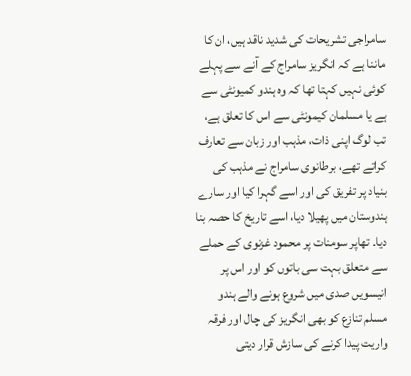سامراجی تشریحات کی شدید ناقد ہیں، ان کا ماننا ہے کہ انگریز سامراج کے آنے سے پہلے کوئی نہیں کہتا تھا کہ وہ ہندو کمیونٹی سے ہے یا مسلمان کیمونٹی سے اس کا تعلق ہے، تب لوگ اپنی ذات، مذہب اور زبان سے تعارف کراتے تھے، برطانوی سامراج نے مذہب کی بنیاد پر تفریق کی اور اسے گہرا کیا اور سارے ہندوستان میں پھیلا دیا، اسے تاریخ کا حصہ بنا دیا۔ تھاپر سومنات پر محمود غزنوی کے حملے سے متعلق بہت سی باتوں کو اور اس پر انیسویں صدی میں شروع ہونے والے ہندو مسلم تنازع کو بھی انگریز کی چال اور فرقہ واریت پیدا کرنے کی سازش قرار دیتی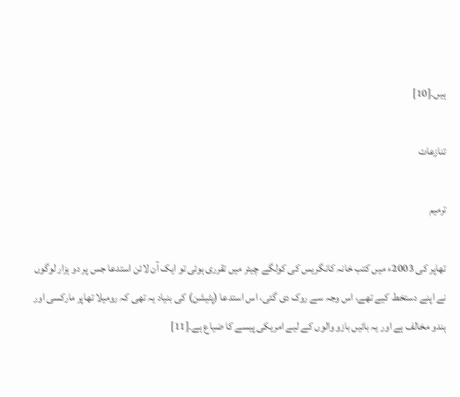ہیں۔[10]

تنازعات

ترمیم

تھاپر کی 2003ء میں کتب خانہ کانگریس کی کولگے چیئر میں تقرری ہوئی تو ایک آن لائن استدعا جس پر دو ہزار لوگوں نے اپنے دستخط کیے تھے، اس وجہ سے روک دی گئی، اس استدعا (پٹیشن) کی بنیاد یہ تھی کہ رومیلا تھاپر مارکسی اور ہندو مخالف ہے اور یہ بائیں بازو والوں کے لیے امریکی پیسے کا ضیاع ہے۔[11]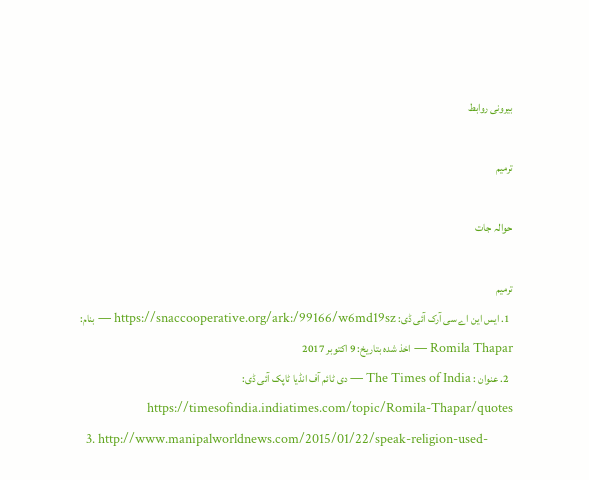بیرونی روابط

ترمیم

حوالہ جات

ترمیم
  1. ایس این اے سی آرک آئی ڈی: https://snaccooperative.org/ark:/99166/w6md19sz — بنام: Romila Thapar — اخذ شدہ بتاریخ: 9 اکتوبر 2017
  2. عنوان : The Times of India — دی ٹائم آف انڈیا ٹاپک آئی ڈی: https://timesofindia.indiatimes.com/topic/Romila-Thapar/quotes
  3. http://www.manipalworldnews.com/2015/01/22/speak-religion-used-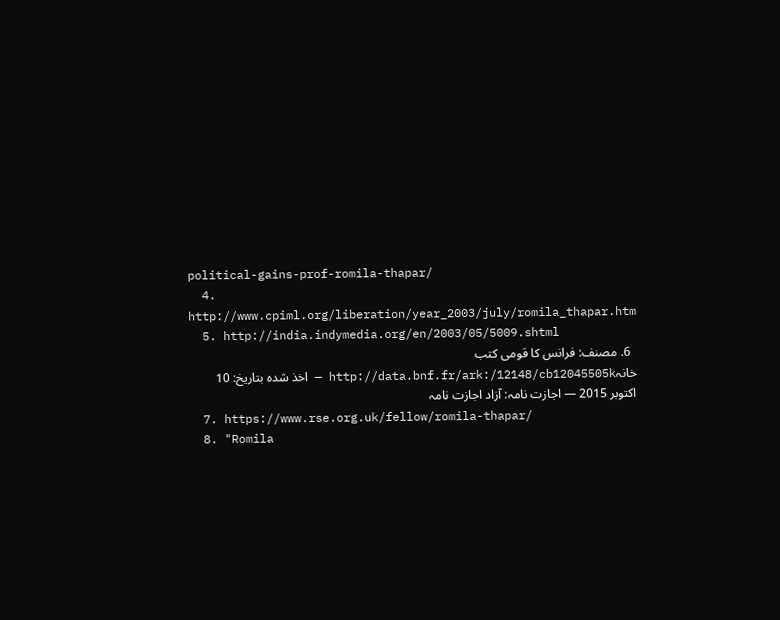political-gains-prof-romila-thapar/
  4. http://www.cpiml.org/liberation/year_2003/july/romila_thapar.htm
  5. http://india.indymedia.org/en/2003/05/5009.shtml
  6. مصنف: فرانس کا قومی کتب خانہhttp://data.bnf.fr/ark:/12148/cb12045505k — اخذ شدہ بتاریخ: 10 اکتوبر 2015 — اجازت نامہ: آزاد اجازت نامہ
  7. https://www.rse.org.uk/fellow/romila-thapar/
  8. "Romila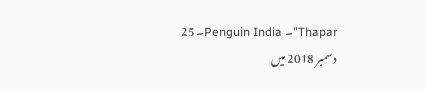Thapar"۔ Penguin India۔ 25 دسمبر 2018 میں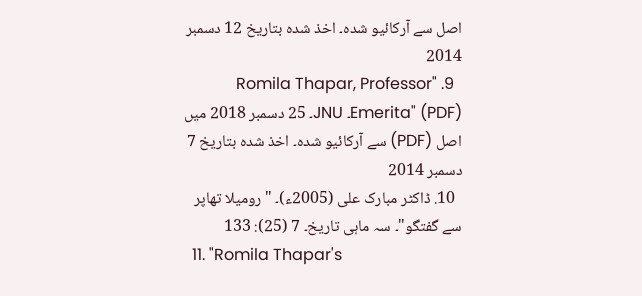اصل سے آرکائیو شدہ۔ اخذ شدہ بتاریخ 12 دسمبر 2014
  9. "Romila Thapar, Professor Emerita" (PDF)۔ JNU۔ 25 دسمبر 2018 میں اصل (PDF) سے آرکائیو شدہ۔ اخذ شدہ بتاریخ 7 دسمبر 2014
  10. ڈاکٹر مبارک علی (2005ء)۔ "رومیلا تھاپر سے گفتگو"۔ سہ ماہی تاریخ۔ 7 (25): 133
  11. "Romila Thapar's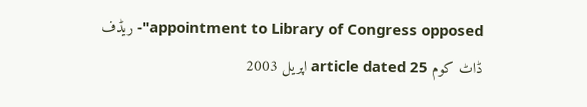appointment to Library of Congress opposed"- ریڈف ڈاٹ کوم article dated 25 اپریل 2003